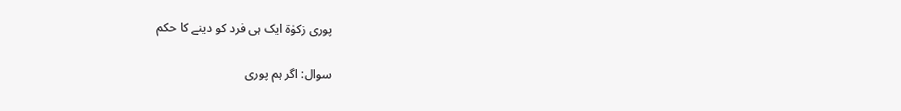پوری زکوٰۃ ایک ہی فرد کو دینے کا حکم

سوال: اگر ہم پوری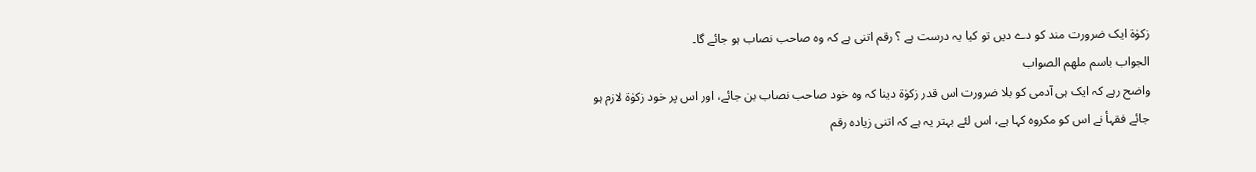زکوٰۃ ایک ضرورت مند کو دے دیں تو کیا یہ درست ہے ؟ رقم اتنی ہے کہ وہ صاحب نصاب ہو جائے گا۔
الجواب باسم ملھم الصواب
واضح رہے کہ ایک ہی آدمی کو بلا ضرورت اس قدر زکوٰۃ دینا کہ وہ خود صاحب نصاب بن جائے، اور اس پر خود زکوٰۃ لازم ہو جائے فقہأ نے اس کو مکروہ کہا ہے، اس لئے بہتر یہ ہے کہ اتنی زیادہ رقم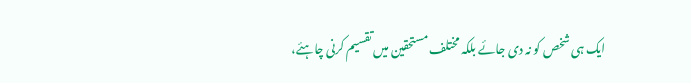ایک ہی شخص کو نہ دی جائے بلکہ مختلف مستحقین میں تقسیم کرنی چاہئے،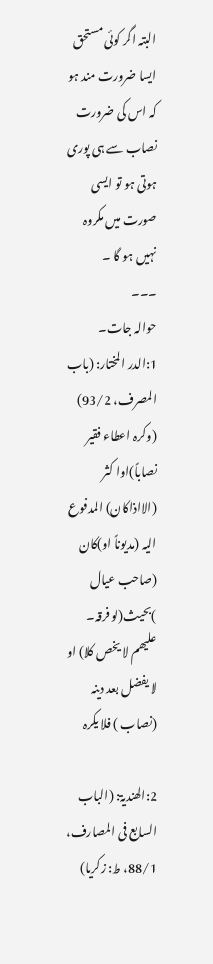البتہ اگر کوئی مستحق ایسا ضرورت مند ہو کہ اس کی ضرورت نصاب سے ہی پوری ہوتی ہو تو ایسی صورت میں مکروہ نہیں ہو گا ۔
۔۔۔
حوالہ جات۔
1:الدر المختار: (باب المصرف، 93/2)
(وکرہ اعطاء فقیر نصاباً)اوا کثر (الااذاکان) المدفوع الیہ (مدیوناً او)کان (صاحب عیال )بحیث(لو فرقہ۔ علیھم لا یخص کلا) او لا یفضل بعد دینہ (نصاب ) فلا یکرہ

2:الھندیۃ: (الباب السابع فی المصارف، 88/1، ط: زکریا)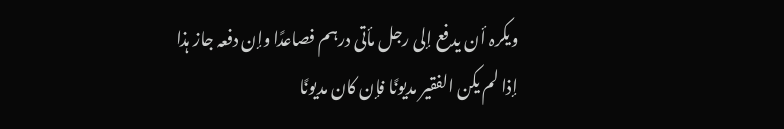ویکرہ أن یدفع إلی رجل مأتی درہم فصاعدًا وإن دفعہ جاز ہذا إذا لم یکن الفقیر مدیونًا فإن کان مدیونًا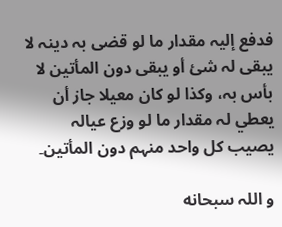فدفع إلیہ مقدار ما لو قضی بہ دینہ لا یبقی لہ شئ أو یبقی دون المأتین لا بأس بہ، وکذا لو کان معیلا جاز أن یعطي لہ مقدار ما لو وزع عیالہ یصیب کل واحد منہم دون المأتین۔

و اللہ سبحانه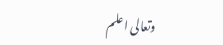وتعالى اعلم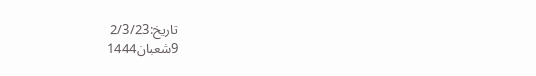تاريخ:2/3/23
9شعبان1444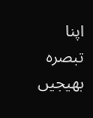اپنا تبصرہ بھیجیں